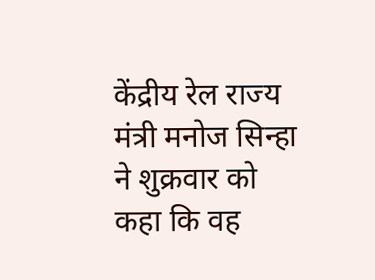केंद्रीय रेल राज्य मंत्री मनोज सिन्हा ने शुक्रवार को कहा कि वह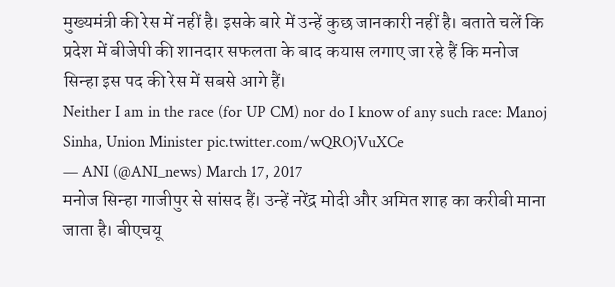मुख्यमंत्री की रेस में नहीं है। इसके बारे में उन्हें कुछ जानकारी नहीं है। बताते चलें कि प्रदेश में बीजेपी की शानदार सफलता के बाद कयास लगाए जा रहे हैं कि मनोज सिन्हा इस पद की रेस में सबसे आगे हैं।
Neither I am in the race (for UP CM) nor do I know of any such race: Manoj Sinha, Union Minister pic.twitter.com/wQROjVuXCe
— ANI (@ANI_news) March 17, 2017
मनोज सिन्हा गाजीपुर से सांसद हैं। उन्हें नरेंद्र मोदी और अमित शाह का करीबी माना जाता है। बीएचयू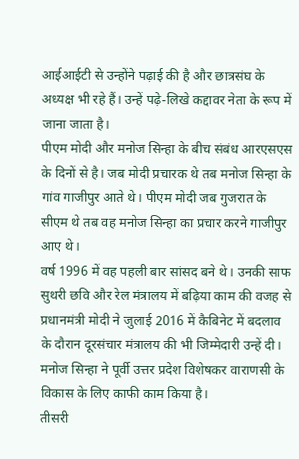आईआईटी से उन्होंने पढ़ाई की है और छात्रसंघ के अध्यक्ष भी रहे हैं। उन्हें पढ़े-लिखे कद्दावर नेता के रूप में जाना जाता है।
पीएम मोदी और मनोज सिन्हा के बीच संबंध आरएसएस के दिनों से है। जब मोदी प्रचारक थे तब मनोज सिन्हा के गांव गाजीपुर आते थे। पीएम मोदी जब गुजरात के सीएम थे तब वह मनोज सिन्हा का प्रचार करने गाजीपुर आए थे।
वर्ष 1996 में वह पहली बार सांसद बने थे। उनकी साफ सुथरी छवि और रेल मंत्रालय में बढ़िया काम की वजह से प्रधानमंत्री मोदी ने जुलाई 2016 में कैबिनेट में बदलाव के दौरान दूरसंचार मंत्रालय की भी जिम्मेदारी उन्हें दी। मनोज सिन्हा ने पूर्वी उत्तर प्रदेश विशेषकर वाराणसी के विकास के लिए काफी काम किया है।
तीसरी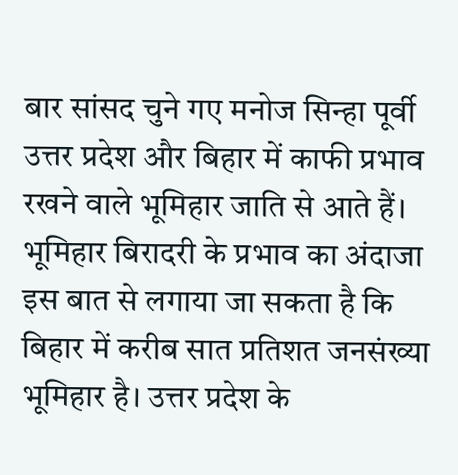बार सांसद चुने गए मनोज सिन्हा पूर्वी उत्तर प्रदेश और बिहार में काफी प्रभाव रखने वाले भूमिहार जाति से आते हैं। भूमिहार बिरादरी के प्रभाव का अंदाजा इस बात से लगाया जा सकता है कि बिहार में करीब सात प्रतिशत जनसंख्या भूमिहार है। उत्तर प्रदेश के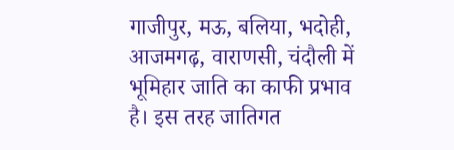गाजीपुर, मऊ, बलिया, भदोही, आजमगढ़, वाराणसी, चंदौली में भूमिहार जाति का काफी प्रभाव है। इस तरह जातिगत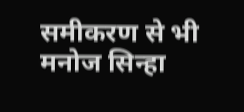समीकरण से भी मनोज सिन्हा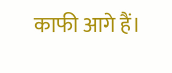काफी आगे हैं।